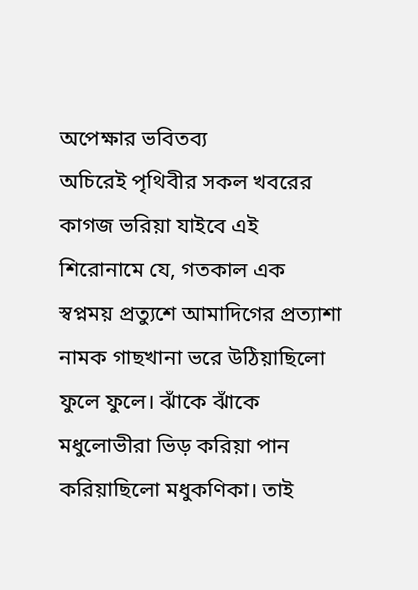অপেক্ষার ভবিতব্য
অচিরেই পৃথিবীর সকল খবরের কাগজ ভরিয়া যাইবে এই শিরোনামে যে, গতকাল এক স্বপ্নময় প্রত্যুশে আমাদিগের প্রত্যাশা নামক গাছখানা ভরে উঠিয়াছিলো ফুলে ফুলে। ঝাঁকে ঝাঁকে মধুলোভীরা ভিড় করিয়া পান করিয়াছিলো মধুকণিকা। তাই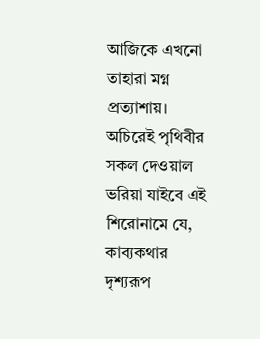আজিকে এখনো তাহারা মগ্ন প্রত্যাশায়।
অচিরেই পৃথিবীর সকল দেওয়াল ভরিয়া যাইবে এই শিরোনামে যে, কাব্যকথার দৃশ্যরূপ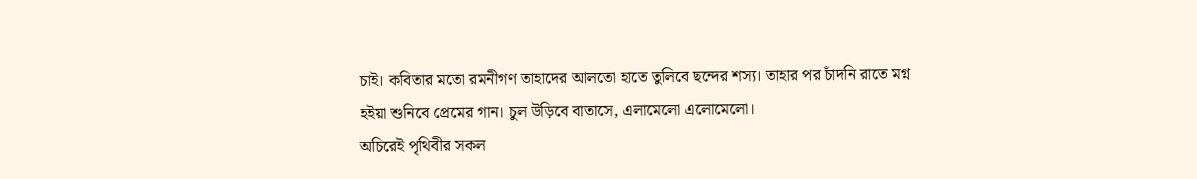চাই। কবিতার মতো রমনীগণ তাহাদের আলতো হাতে তুলিবে ছন্দের শস্য। তাহার পর চাঁদনি রাতে মগ্ন হইয়া শুনিবে প্রেমের গান। চুল উড়িবে বাতাসে, এলামেলো এলোমেলো।
অচিরেই পৃথিবীর সকল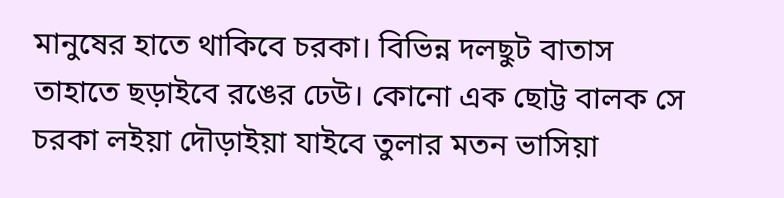মানুষের হাতে থাকিবে চরকা। বিভিন্ন দলছুট বাতাস তাহাতে ছড়াইবে রঙের ঢেউ। কোনো এক ছোট্ট বালক সে চরকা লইয়া দৌড়াইয়া যাইবে তুলার মতন ভাসিয়া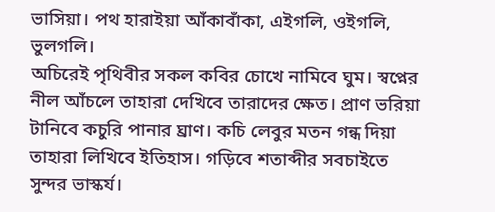ভাসিয়া। পথ হারাইয়া আঁকাবাঁকা, এইগলি, ওইগলি, ভুলগলি।
অচিরেই পৃথিবীর সকল কবির চোখে নামিবে ঘুম। স্বপ্নের নীল আঁচলে তাহারা দেখিবে তারাদের ক্ষেত। প্রাণ ভরিয়া টানিবে কচুরি পানার ঘ্রাণ। কচি লেবুর মতন গন্ধ দিয়া তাহারা লিখিবে ইতিহাস। গড়িবে শতাব্দীর সবচাইতে সুন্দর ভাস্কর্য।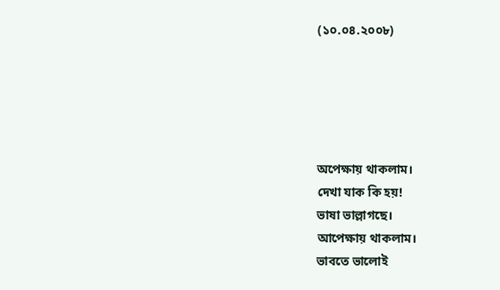(১০.০৪.২০০৮)





অপেক্ষায় থাকলাম।
দেখা যাক কি হয়!
ভাষা ভাল্লাগছে।
আপেক্ষায় থাকলাম।
ভাবতে ভালোই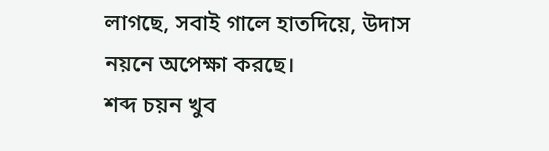লাগছে, সবাই গালে হাতদিয়ে, উদাস নয়নে অপেক্ষা করছে।
শব্দ চয়ন খুব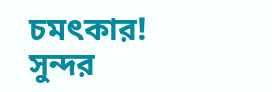চমৎকার!
সুন্দর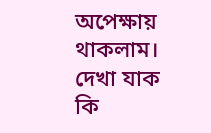অপেক্ষায় থাকলাম।
দেখা যাক কি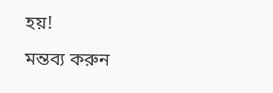হয়!
মন্তব্য করুন